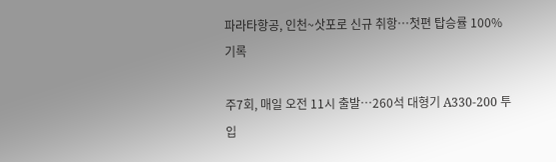파라타항공, 인천~삿포로 신규 취항…첫편 탑승률 100% 기록

주7회, 매일 오전 11시 출발…260석 대형기 A330-200 투입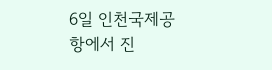6일 인천국제공항에서 진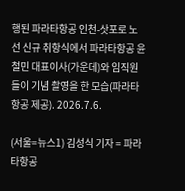행된 파라타항공 인천-삿포로 노선 신규 취항식에서 파라타항공 윤철민 대표이사(가운데)와 임직원들이 기념 촬영을 한 모습(파라타항공 제공). 2026.7.6.

(서울=뉴스1) 김성식 기자 = 파라타항공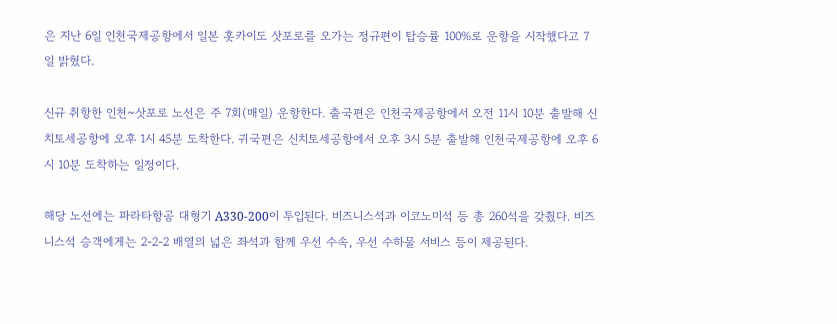은 지난 6일 인천국제공항에서 일본 홋카이도 삿포로를 오가는 정규편이 탑승률 100%로 운항을 시작했다고 7일 밝혔다.

신규 취항한 인천~삿포로 노선은 주 7회(매일) 운항한다. 출국편은 인천국제공항에서 오전 11시 10분 출발해 신치토세공항에 오후 1시 45분 도착한다. 귀국편은 신치토세공항에서 오후 3시 5분 출발해 인천국제공항에 오후 6시 10분 도착하는 일정이다.

해당 노선에는 파라타항공 대형기 A330-200이 투입된다. 비즈니스석과 이코노미석 등 총 260석을 갖췄다. 비즈니스석 승객에게는 2-2-2 배열의 넓은 좌석과 함께 우선 수속, 우선 수하물 서비스 등이 제공된다.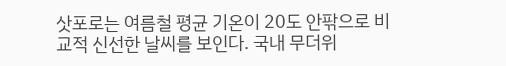삿포로는 여름철 평균 기온이 20도 안팎으로 비교적 신선한 날씨를 보인다. 국내 무더위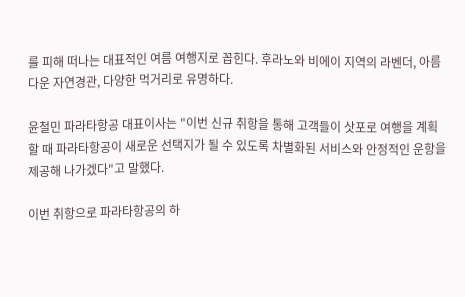를 피해 떠나는 대표적인 여름 여행지로 꼽힌다. 후라노와 비에이 지역의 라벤더, 아름다운 자연경관, 다양한 먹거리로 유명하다.

윤철민 파라타항공 대표이사는 "이번 신규 취항을 통해 고객들이 삿포로 여행을 계획할 때 파라타항공이 새로운 선택지가 될 수 있도록 차별화된 서비스와 안정적인 운항을 제공해 나가겠다"고 말했다.

이번 취항으로 파라타항공의 하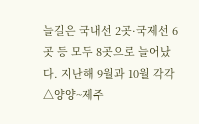늘길은 국내선 2곳·국제선 6곳 등 모두 8곳으로 늘어났다. 지난해 9월과 10월 각각 △양양~제주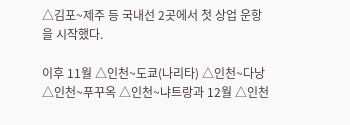△김포~제주 등 국내선 2곳에서 첫 상업 운항을 시작했다.

이후 11월 △인천~도쿄(나리타) △인천~다낭 △인천~푸꾸옥 △인천~냐트랑과 12월 △인천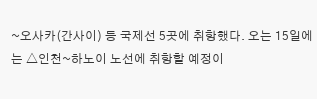~오사카(간사이) 등 국제선 5곳에 취항했다. 오는 15일에는 △인천~하노이 노선에 취항할 예정이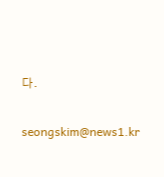다.

seongskim@news1.kr